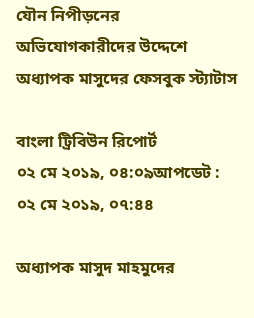যৌন নিপীড়নের অভিযোগকারীদের উদ্দেশে অধ্যাপক মাসুদের ফেসবুক স্ট্যাটাস

বাংলা ট্রিবিউন রিপোর্ট
০২ মে ২০১৯, ০৪:০৯আপডেট : ০২ মে ২০১৯, ০৭:৪৪

অধ্যাপক মাসুদ মাহমুদের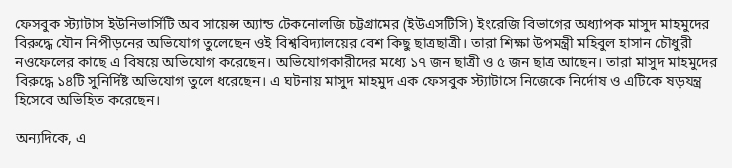ফেসবুক স্ট্যাটাস ইউনিভার্সিটি অব সায়েন্স অ্যান্ড টেকনোলজি চট্টগ্রামের (ইউএসটিসি) ইংরেজি বিভাগের অধ্যাপক মাসুদ মাহমুদের বিরুদ্ধে যৌন নিপীড়নের অভিযোগ তুলেছেন ওই বিশ্ববিদ্যালয়ের বেশ কিছু ছাত্রছাত্রী। তারা শিক্ষা উপমন্ত্রী মহিবুল হাসান চৌধুরী নওফেলের কাছে এ বিষয়ে অভিযোগ করেছেন। অভিযোগকারীদের মধ্যে ১৭ জন ছাত্রী ও ৫ জন ছাত্র আছেন। তারা মাসুদ মাহমুদের বিরুদ্ধে ১৪টি সুনির্দিষ্ট অভিযোগ তুলে ধরেছেন। এ ঘটনায় মাসুদ মাহমুদ এক ফেসবুক স্ট্যাটাসে নিজেকে নির্দোষ ও এটিকে ষড়যন্ত্র হিসেবে অভিহিত করেছেন।

অন্যদিকে, এ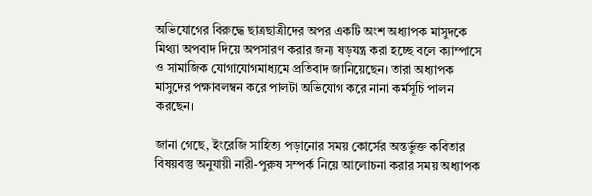অভিযোগের বিরুদ্ধে ছাত্রছাত্রীদের অপর একটি অংশ অধ্যাপক মাসুদকে মিথ্যা অপবাদ দিয়ে অপসারণ করার জন্য ষড়যন্ত্র করা হচ্ছে বলে ক্যাম্পাসে ও সামাজিক যোগাযোগমাধ্যমে প্রতিবাদ জানিয়েছেন। তারা অধ্যাপক মাসুদের পক্ষাবলম্বন করে পালটা অভিযোগ করে নানা কর্মসূচি পালন করছেন।

জানা গেছে, ইংরেজি সাহিত্য পড়ানোর সময় কোর্সের অন্তর্ভুক্ত কবিতার বিষয়বস্তু অনুযায়ী নারী-পুরুষ সম্পর্ক নিয়ে আলোচনা করার সময় অধ্যাপক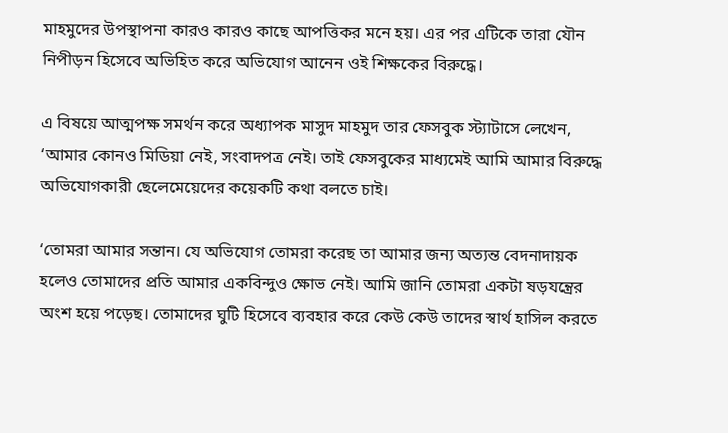মাহমুদের উপস্থাপনা কারও কারও কাছে আপত্তিকর মনে হয়। এর পর এটিকে তারা যৌন নিপীড়ন হিসেবে অভিহিত করে অভিযোগ আনেন ওই শিক্ষকের বিরুদ্ধে।

এ বিষয়ে আত্মপক্ষ সমর্থন করে অধ্যাপক মাসুদ মাহমুদ তার ফেসবুক স্ট্যাটাসে লেখেন, ‘আমার কোনও মিডিয়া নেই, সংবাদপত্র নেই। তাই ফেসবুকের মাধ্যমেই আমি আমার বিরুদ্ধে অভিযোগকারী ছেলেমেয়েদের কয়েকটি কথা বলতে চাই।

‘তোমরা আমার সন্তান। যে অভিযোগ তোমরা করেছ তা আমার জন্য অত্যন্ত বেদনাদায়ক হলেও তোমাদের প্রতি আমার একবিন্দুও ক্ষোভ নেই। আমি জানি তোমরা একটা ষড়যন্ত্রের অংশ হয়ে পড়েছ। তোমাদের ঘুটি হিসেবে ব্যবহার করে কেউ কেউ তাদের স্বার্থ হাসিল করতে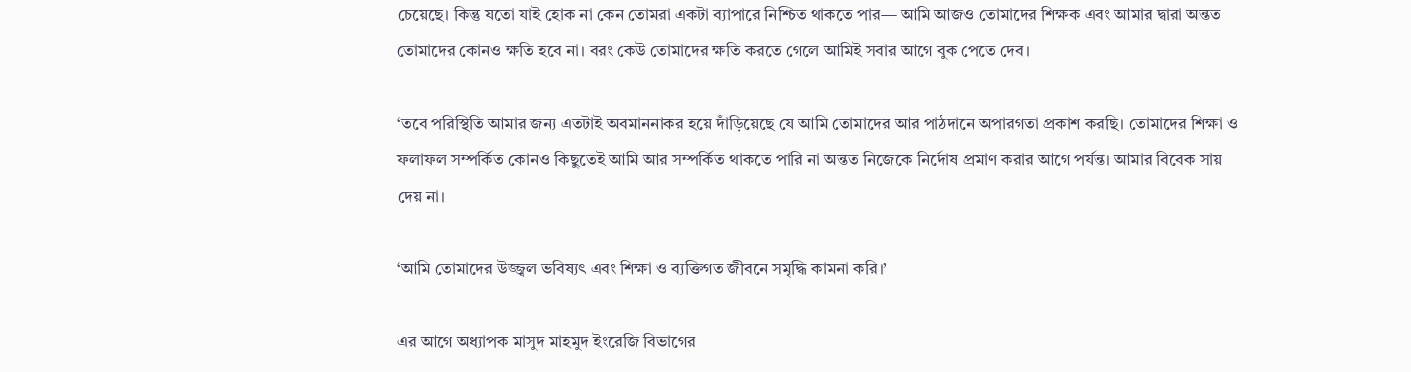চেয়েছে। কিন্তু যতো যাই হোক না কেন তোমরা একটা ব্যাপারে নিশ্চিত থাকতে পার— আমি আজও তোমাদের শিক্ষক এবং আমার দ্বারা অন্তত তোমাদের কোনও ক্ষতি হবে না। বরং কেউ তোমাদের ক্ষতি করতে গেলে আমিই সবার আগে বুক পেতে দেব।

‘তবে পরিস্থিতি আমার জন্য এতটাই অবমাননাকর হয়ে দাঁড়িয়েছে যে আমি তোমাদের আর পাঠদানে অপারগতা প্রকাশ করছি। তোমাদের শিক্ষা ও ফলাফল সম্পর্কিত কোনও কিছুতেই আমি আর সম্পর্কিত থাকতে পারি না অন্তত নিজেকে নির্দোষ প্রমাণ করার আগে পর্যন্ত। আমার বিবেক সায় দেয় না।

‘আমি তোমাদের উজ্জ্বল ভবিষ্যৎ এবং শিক্ষা ও ব্যক্তিগত জীবনে সমৃদ্ধি কামনা করি।’

এর আগে অধ্যাপক মাসুদ মাহমুদ ইংরেজি বিভাগের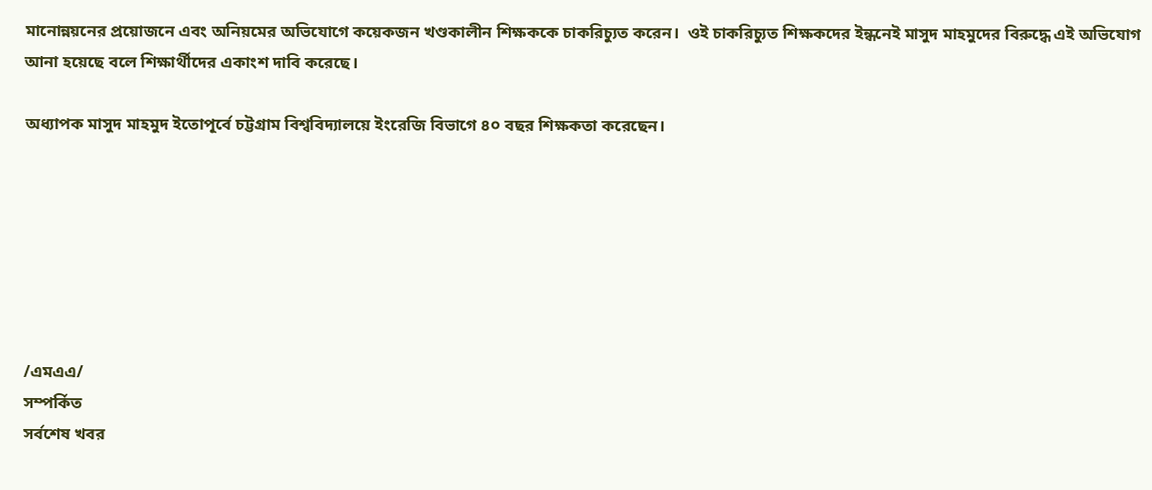মানোন্নয়নের প্রয়োজনে এবং অনিয়মের অভিযোগে কয়েকজন খণ্ডকালীন শিক্ষককে চাকরিচ্যুত করেন।  ওই চাকরিচ্যুত শিক্ষকদের ইন্ধনেই মাসুদ মাহমুদের বিরুদ্ধে এই অভিযোগ আনা হয়েছে বলে শিক্ষার্থীদের একাংশ দাবি করেছে।

অধ্যাপক মাসুদ মাহমুদ ইতোপূর্বে চট্টগ্রাম বিশ্ববিদ্যালয়ে ইংরেজি বিভাগে ৪০ বছর শিক্ষকতা করেছেন।







/এমএএ/
সম্পর্কিত
সর্বশেষ খবর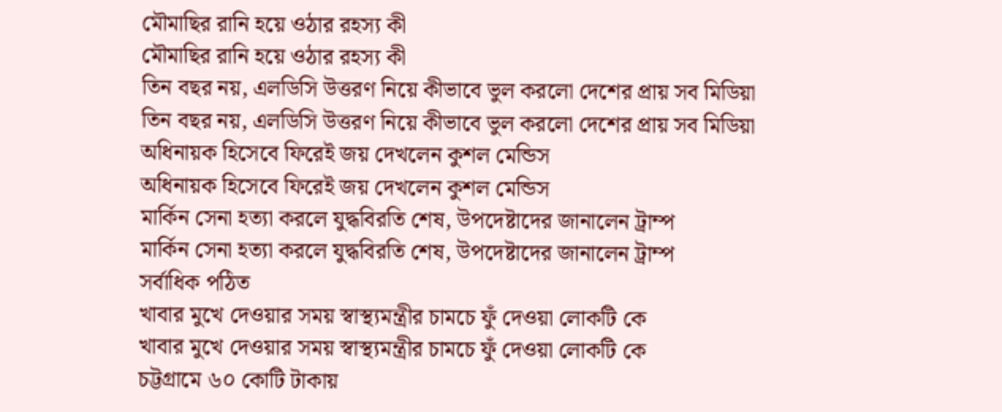মৌমাছির রানি হয়ে ওঠার রহস্য কী
মৌমাছির রানি হয়ে ওঠার রহস্য কী
তিন বছর নয়, এলডিসি উত্তরণ নিয়ে কীভাবে ভুল করলো দেশের প্রায় সব মিডিয়া
তিন বছর নয়, এলডিসি উত্তরণ নিয়ে কীভাবে ভুল করলো দেশের প্রায় সব মিডিয়া
অধিনায়ক হিসেবে ফিরেই জয় দেখলেন কুশল মেন্ডিস
অধিনায়ক হিসেবে ফিরেই জয় দেখলেন কুশল মেন্ডিস
মার্কিন সেনা হত্যা করলে যুদ্ধবিরতি শেষ, উপদেষ্টাদের জানালেন ট্রাম্প
মার্কিন সেনা হত্যা করলে যুদ্ধবিরতি শেষ, উপদেষ্টাদের জানালেন ট্রাম্প
সর্বাধিক পঠিত
খাবার মুখে দেওয়ার সময় স্বাস্থ্যমন্ত্রীর চামচে ফুঁ দেওয়া লোকটি কে
খাবার মুখে দেওয়ার সময় স্বাস্থ্যমন্ত্রীর চামচে ফুঁ দেওয়া লোকটি কে
চট্টগ্রামে ৬০ কোটি টাকায়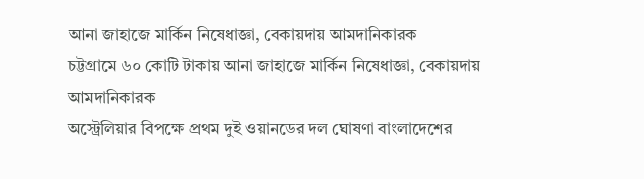আনা জাহাজে মার্কিন নিষেধাজ্ঞা, বেকায়দায় আমদানিকারক
চট্টগ্রামে ৬০ কোটি টাকায় আনা জাহাজে মার্কিন নিষেধাজ্ঞা, বেকায়দায় আমদানিকারক
অস্ট্রেলিয়ার বিপক্ষে প্রথম দুই ওয়ানডের দল ঘোষণা বাংলাদেশের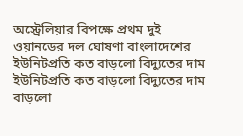অস্ট্রেলিয়ার বিপক্ষে প্রথম দুই ওয়ানডের দল ঘোষণা বাংলাদেশের
ইউনিটপ্রতি কত বাড়লো বিদ্যুতের দাম
ইউনিটপ্রতি কত বাড়লো বিদ্যুতের দাম
বাড়লো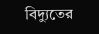বিদ্যুতের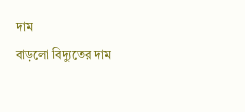দাম
বাড়লো বিদ্যুতের দাম